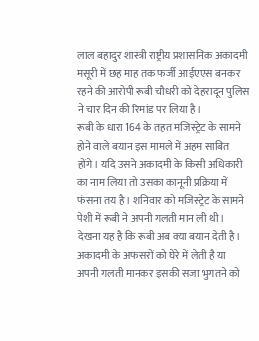लाल बहादुर शास्त्री राष्ट्रीय प्रशासनिक अकादमी मसूरी में छह माह तक फर्जी आईएएस बनकर रहने की आरोपी रूबी चौधरी को देहरादून पुलिस ने चार दिन की रिमांड पर लिया है।
रूबी के धारा 164 के तहत मजिस्ट्रेट के सामने होने वाले बयान इस मामले में अहम साबित होंगे। यदि उसने अकादमी के किसी अधिकारी का नाम लिया तो उसका कानूनी प्रक्रिया में फंसना तय है। शनिवार को मजिस्ट्रेट के सामने पेशी में रूबी ने अपनी गलती मान ली थी।
देखना यह है कि रूबी अब क्या बयान देती है। अकादमी के अफसरों को घेरे में लेती है या अपनी गलती मानकर इसकी सजा भुगतने को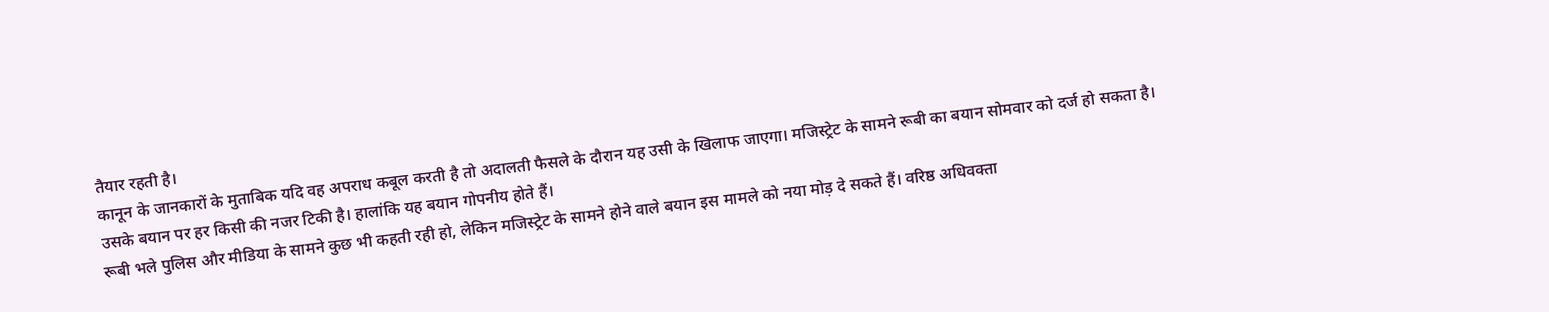तैयार रहती है।
कानून के जानकारों के मुताबिक यदि वह अपराध कबूल करती है तो अदालती फैसले के दौरान यह उसी के खिलाफ जाएगा। मजिस्ट्रेट के सामने रूबी का बयान सोमवार को दर्ज हो सकता है। उसके बयान पर हर किसी की नजर टिकी है। हालांकि यह बयान गोपनीय होते हैं।
रूबी भले पुलिस और मीडिया के सामने कुछ भी कहती रही हो, लेकिन मजिस्ट्रेट के सामने होने वाले बयान इस मामले को नया मोड़ दे सकते हैं। वरिष्ठ अधिवक्ता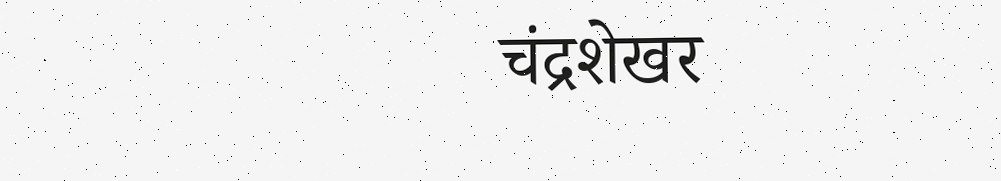चंद्रशेखर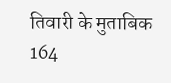तिवारी के मुताबिक 164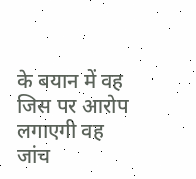के बयान में वह जिस पर आरोप लगाएगी वह जांच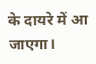के दायरे में आ जाएगा।